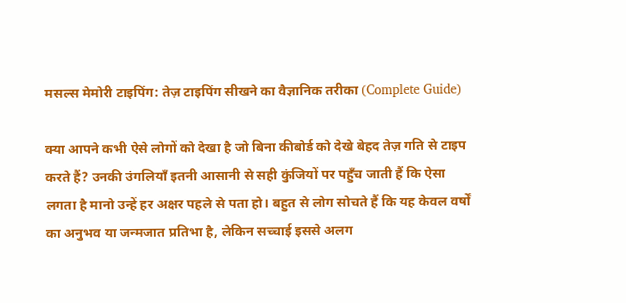मसल्स मेमोरी टाइपिंग: तेज़ टाइपिंग सीखने का वैज्ञानिक तरीका (Complete Guide)

क्या आपने कभी ऐसे लोगों को देखा है जो बिना कीबोर्ड को देखे बेहद तेज़ गति से टाइप करते हैं? उनकी उंगलियाँ इतनी आसानी से सही कुंजियों पर पहुँच जाती हैं कि ऐसा लगता है मानो उन्हें हर अक्षर पहले से पता हो। बहुत से लोग सोचते हैं कि यह केवल वर्षों का अनुभव या जन्मजात प्रतिभा है, लेकिन सच्चाई इससे अलग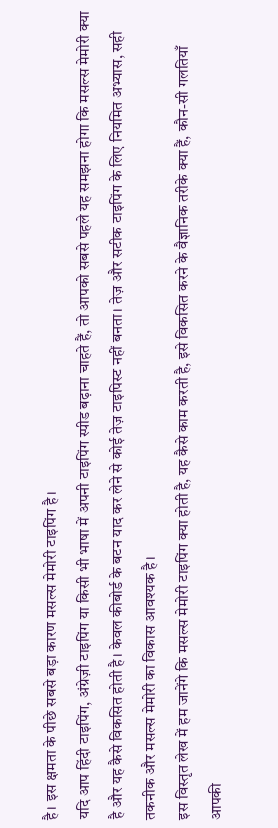है। इस क्षमता के पीछे सबसे बड़ा कारण मसल्स मेमोरी टाइपिंग है।
यदि आप हिंदी टाइपिंग, अंग्रेज़ी टाइपिंग या किसी भी भाषा में अपनी टाइपिंग स्पीड बढ़ाना चाहते हैं, तो आपको सबसे पहले यह समझना होगा कि मसल्स मेमोरी क्या है और यह कैसे विकसित होती है। केवल कीबोर्ड के बटन याद कर लेने से कोई तेज़ टाइपिस्ट नहीं बनता। तेज़ और सटीक टाइपिंग के लिए नियमित अभ्यास, सही तकनीक और मसल्स मेमोरी का विकास आवश्यक है।
इस विस्तृत लेख में हम जानेंगे कि मसल्स मेमोरी टाइपिंग क्या होती है, यह कैसे काम करती है, इसे विकसित करने के वैज्ञानिक तरीके क्या हैं, कौन-सी गलतियाँ आपकी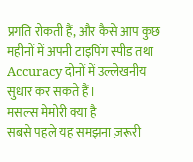प्रगति रोकती हैं, और कैसे आप कुछ महीनों में अपनी टाइपिंग स्पीड तथा Accuracy दोनों में उल्लेखनीय सुधार कर सकते हैं।
मसल्स मेमोरी क्या है
सबसे पहले यह समझना ज़रूरी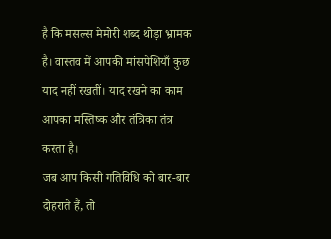है कि मसल्स मेमोरी शब्द थोड़ा भ्रामक है। वास्तव में आपकी मांसपेशियाँ कुछ याद नहीं रखतीं। याद रखने का काम आपका मस्तिष्क और तंत्रिका तंत्र करता है।
जब आप किसी गतिविधि को बार-बार दोहराते हैं, तो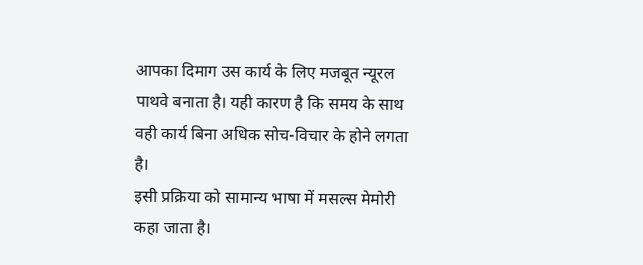आपका दिमाग उस कार्य के लिए मजबूत न्यूरल पाथवे बनाता है। यही कारण है कि समय के साथ वही कार्य बिना अधिक सोच-विचार के होने लगता है।
इसी प्रक्रिया को सामान्य भाषा में मसल्स मेमोरी कहा जाता है।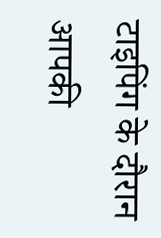टाइपिंग के दौरान आपकी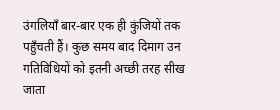उंगलियाँ बार-बार एक ही कुंजियों तक पहुँचती हैं। कुछ समय बाद दिमाग उन गतिविधियों को इतनी अच्छी तरह सीख जाता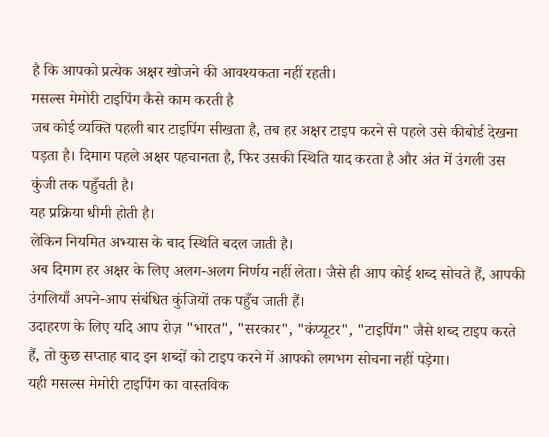है कि आपको प्रत्येक अक्षर खोजने की आवश्यकता नहीं रहती।
मसल्स मेमोरी टाइपिंग कैसे काम करती है
जब कोई व्यक्ति पहली बार टाइपिंग सीखता है, तब हर अक्षर टाइप करने से पहले उसे कीबोर्ड देखना पड़ता है। दिमाग पहले अक्षर पहचानता है, फिर उसकी स्थिति याद करता है और अंत में उंगली उस कुंजी तक पहुँचती है।
यह प्रक्रिया धीमी होती है।
लेकिन नियमित अभ्यास के बाद स्थिति बदल जाती है।
अब दिमाग हर अक्षर के लिए अलग-अलग निर्णय नहीं लेता। जैसे ही आप कोई शब्द सोचते हैं, आपकी उंगलियाँ अपने-आप संबंधित कुंजियों तक पहुँच जाती हैं।
उदाहरण के लिए यदि आप रोज़ "भारत", "सरकार", "कंप्यूटर", "टाइपिंग" जैसे शब्द टाइप करते हैं, तो कुछ सप्ताह बाद इन शब्दों को टाइप करने में आपको लगभग सोचना नहीं पड़ेगा।
यही मसल्स मेमोरी टाइपिंग का वास्तविक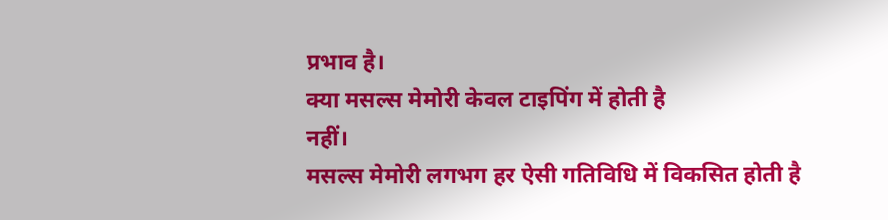प्रभाव है।
क्या मसल्स मेमोरी केवल टाइपिंग में होती है
नहीं।
मसल्स मेमोरी लगभग हर ऐसी गतिविधि में विकसित होती है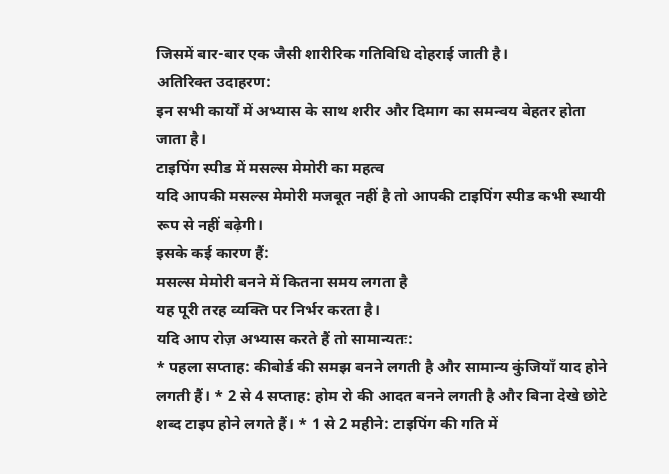जिसमें बार-बार एक जैसी शारीरिक गतिविधि दोहराई जाती है।
अतिरिक्त उदाहरण:
इन सभी कार्यों में अभ्यास के साथ शरीर और दिमाग का समन्वय बेहतर होता जाता है।
टाइपिंग स्पीड में मसल्स मेमोरी का महत्व
यदि आपकी मसल्स मेमोरी मजबूत नहीं है तो आपकी टाइपिंग स्पीड कभी स्थायी रूप से नहीं बढ़ेगी।
इसके कई कारण हैं:
मसल्स मेमोरी बनने में कितना समय लगता है
यह पूरी तरह व्यक्ति पर निर्भर करता है।
यदि आप रोज़ अभ्यास करते हैं तो सामान्यतः:
* पहला सप्ताह: कीबोर्ड की समझ बनने लगती है और सामान्य कुंजियाँ याद होने लगती हैं। * 2 से 4 सप्ताह: होम रो की आदत बनने लगती है और बिना देखे छोटे शब्द टाइप होने लगते हैं। * 1 से 2 महीने: टाइपिंग की गति में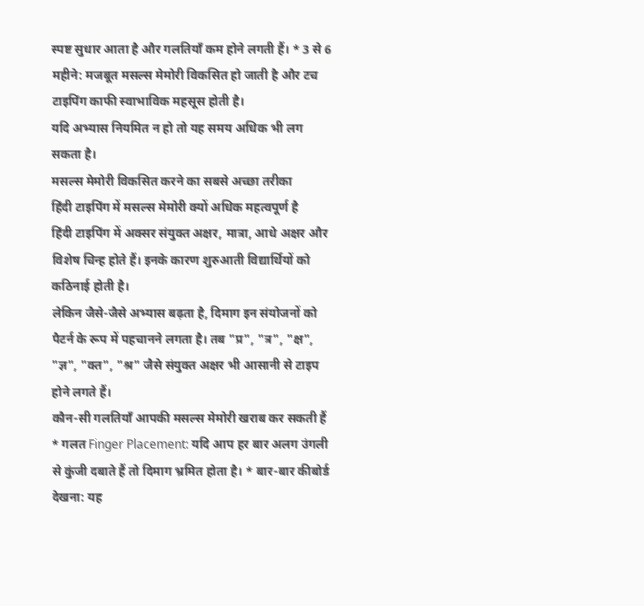स्पष्ट सुधार आता है और गलतियाँ कम होने लगती हैं। * 3 से 6 महीने: मजबूत मसल्स मेमोरी विकसित हो जाती है और टच टाइपिंग काफी स्वाभाविक महसूस होती है।
यदि अभ्यास नियमित न हो तो यह समय अधिक भी लग सकता है।
मसल्स मेमोरी विकसित करने का सबसे अच्छा तरीका
हिंदी टाइपिंग में मसल्स मेमोरी क्यों अधिक महत्वपूर्ण है
हिंदी टाइपिंग में अक्सर संयुक्त अक्षर, मात्रा, आधे अक्षर और विशेष चिन्ह होते हैं। इनके कारण शुरुआती विद्यार्थियों को कठिनाई होती है।
लेकिन जैसे-जैसे अभ्यास बढ़ता है, दिमाग इन संयोजनों को पैटर्न के रूप में पहचानने लगता है। तब "प्र", "त्र", "क्ष", "ज्ञ", "क्त", "श्र" जैसे संयुक्त अक्षर भी आसानी से टाइप होने लगते हैं।
कौन-सी गलतियाँ आपकी मसल्स मेमोरी खराब कर सकती हैं
* गलत Finger Placement: यदि आप हर बार अलग उंगली से कुंजी दबाते हैं तो दिमाग भ्रमित होता है। * बार-बार कीबोर्ड देखना: यह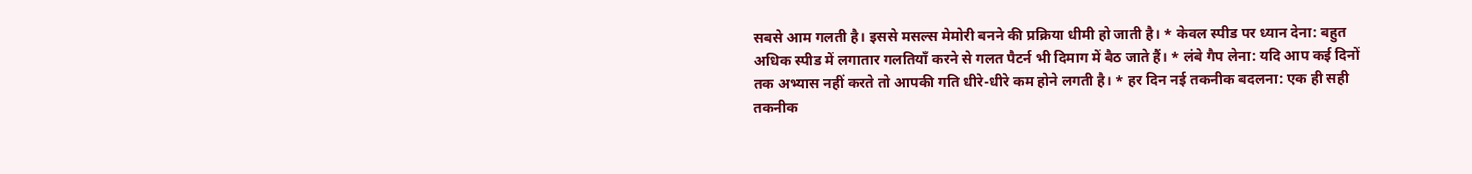सबसे आम गलती है। इससे मसल्स मेमोरी बनने की प्रक्रिया धीमी हो जाती है। * केवल स्पीड पर ध्यान देना: बहुत अधिक स्पीड में लगातार गलतियाँ करने से गलत पैटर्न भी दिमाग में बैठ जाते हैं। * लंबे गैप लेना: यदि आप कई दिनों तक अभ्यास नहीं करते तो आपकी गति धीरे-धीरे कम होने लगती है। * हर दिन नई तकनीक बदलना: एक ही सही तकनीक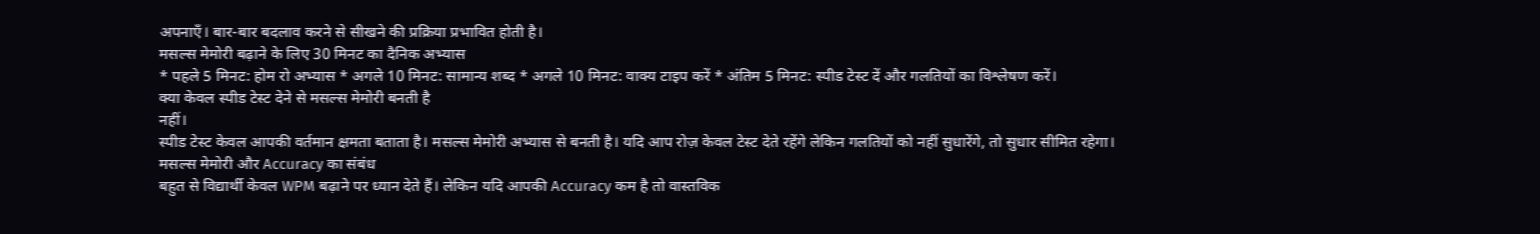अपनाएँ। बार-बार बदलाव करने से सीखने की प्रक्रिया प्रभावित होती है।
मसल्स मेमोरी बढ़ाने के लिए 30 मिनट का दैनिक अभ्यास
* पहले 5 मिनट: होम रो अभ्यास * अगले 10 मिनट: सामान्य शब्द * अगले 10 मिनट: वाक्य टाइप करें * अंतिम 5 मिनट: स्पीड टेस्ट दें और गलतियों का विश्लेषण करें।
क्या केवल स्पीड टेस्ट देने से मसल्स मेमोरी बनती है
नहीं।
स्पीड टेस्ट केवल आपकी वर्तमान क्षमता बताता है। मसल्स मेमोरी अभ्यास से बनती है। यदि आप रोज़ केवल टेस्ट देते रहेंगे लेकिन गलतियों को नहीं सुधारेंगे, तो सुधार सीमित रहेगा।
मसल्स मेमोरी और Accuracy का संबंध
बहुत से विद्यार्थी केवल WPM बढ़ाने पर ध्यान देते हैं। लेकिन यदि आपकी Accuracy कम है तो वास्तविक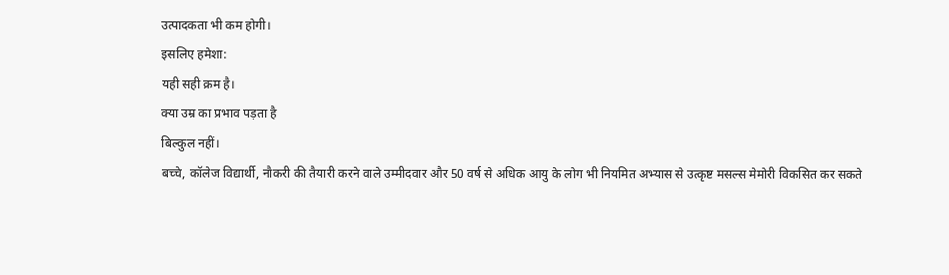उत्पादकता भी कम होगी।
इसलिए हमेशा:
यही सही क्रम है।
क्या उम्र का प्रभाव पड़ता है
बिल्कुल नहीं।
बच्चे, कॉलेज विद्यार्थी, नौकरी की तैयारी करने वाले उम्मीदवार और 50 वर्ष से अधिक आयु के लोग भी नियमित अभ्यास से उत्कृष्ट मसल्स मेमोरी विकसित कर सकते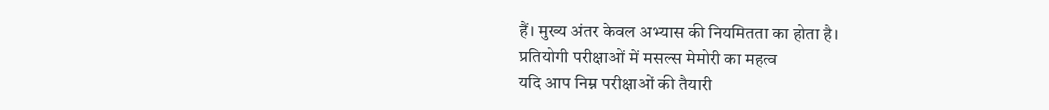हैं। मुख्य अंतर केवल अभ्यास की नियमितता का होता है।
प्रतियोगी परीक्षाओं में मसल्स मेमोरी का महत्व
यदि आप निम्न परीक्षाओं की तैयारी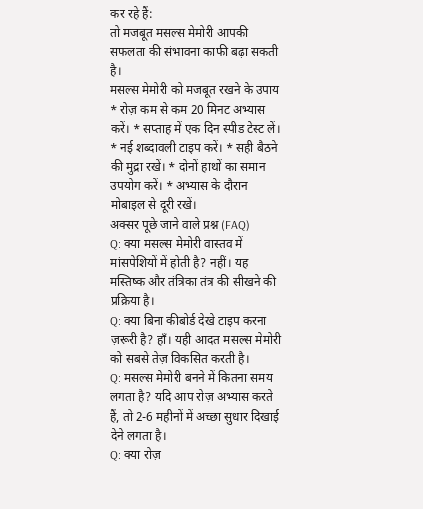कर रहे हैं:
तो मजबूत मसल्स मेमोरी आपकी सफलता की संभावना काफी बढ़ा सकती है।
मसल्स मेमोरी को मजबूत रखने के उपाय
* रोज़ कम से कम 20 मिनट अभ्यास करें। * सप्ताह में एक दिन स्पीड टेस्ट लें। * नई शब्दावली टाइप करें। * सही बैठने की मुद्रा रखें। * दोनों हाथों का समान उपयोग करें। * अभ्यास के दौरान मोबाइल से दूरी रखें।
अक्सर पूछे जाने वाले प्रश्न (FAQ)
Q: क्या मसल्स मेमोरी वास्तव में मांसपेशियों में होती है? नहीं। यह मस्तिष्क और तंत्रिका तंत्र की सीखने की प्रक्रिया है।
Q: क्या बिना कीबोर्ड देखे टाइप करना ज़रूरी है? हाँ। यही आदत मसल्स मेमोरी को सबसे तेज़ विकसित करती है।
Q: मसल्स मेमोरी बनने में कितना समय लगता है? यदि आप रोज़ अभ्यास करते हैं, तो 2-6 महीनों में अच्छा सुधार दिखाई देने लगता है।
Q: क्या रोज़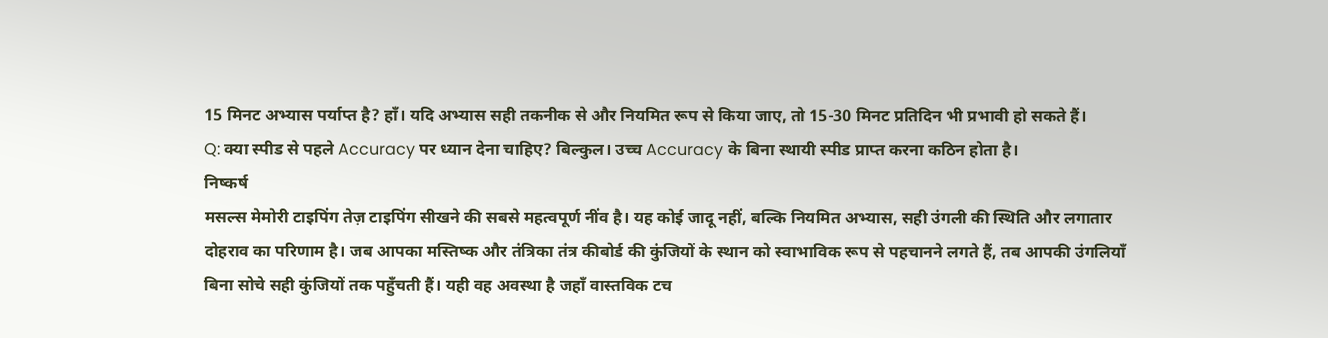15 मिनट अभ्यास पर्याप्त है? हाँ। यदि अभ्यास सही तकनीक से और नियमित रूप से किया जाए, तो 15-30 मिनट प्रतिदिन भी प्रभावी हो सकते हैं।
Q: क्या स्पीड से पहले Accuracy पर ध्यान देना चाहिए? बिल्कुल। उच्च Accuracy के बिना स्थायी स्पीड प्राप्त करना कठिन होता है।
निष्कर्ष
मसल्स मेमोरी टाइपिंग तेज़ टाइपिंग सीखने की सबसे महत्वपूर्ण नींव है। यह कोई जादू नहीं, बल्कि नियमित अभ्यास, सही उंगली की स्थिति और लगातार दोहराव का परिणाम है। जब आपका मस्तिष्क और तंत्रिका तंत्र कीबोर्ड की कुंजियों के स्थान को स्वाभाविक रूप से पहचानने लगते हैं, तब आपकी उंगलियाँ बिना सोचे सही कुंजियों तक पहुँचती हैं। यही वह अवस्था है जहाँ वास्तविक टच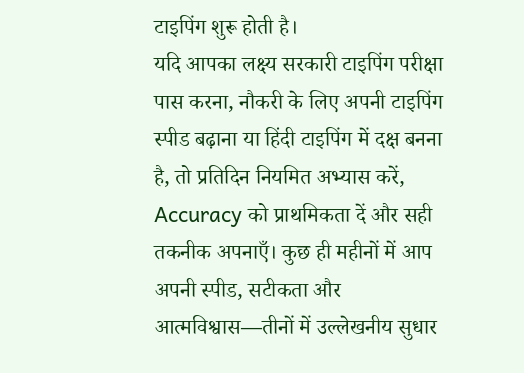टाइपिंग शुरू होती है।
यदि आपका लक्ष्य सरकारी टाइपिंग परीक्षा पास करना, नौकरी के लिए अपनी टाइपिंग स्पीड बढ़ाना या हिंदी टाइपिंग में दक्ष बनना है, तो प्रतिदिन नियमित अभ्यास करें, Accuracy को प्राथमिकता दें और सही तकनीक अपनाएँ। कुछ ही महीनों में आप अपनी स्पीड, सटीकता और आत्मविश्वास—तीनों में उल्लेखनीय सुधार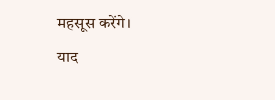महसूस करेंगे।
याद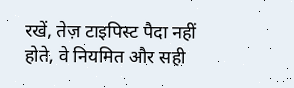रखें, तेज़ टाइपिस्ट पैदा नहीं होते, वे नियमित और सही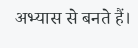अभ्यास से बनते हैं।